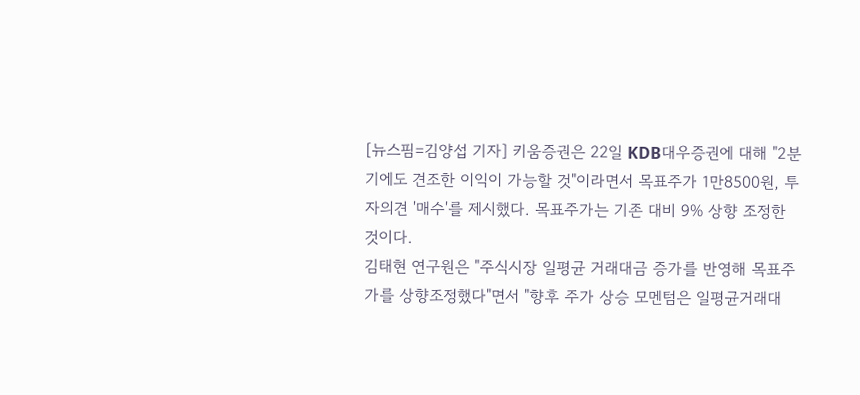[뉴스핌=김양섭 기자] 키움증권은 22일 KDB대우증권에 대해 "2분기에도 견조한 이익이 가능할 것"이라면서 목표주가 1만8500원, 투자의견 '매수'를 제시했다. 목표주가는 기존 대비 9% 상향 조정한 것이다.
김태현 연구원은 "주식시장 일평균 거래대금 증가를 반영해 목표주가를 상향조정했다"면서 "향후 주가 상승 모멘텀은 일평균거래대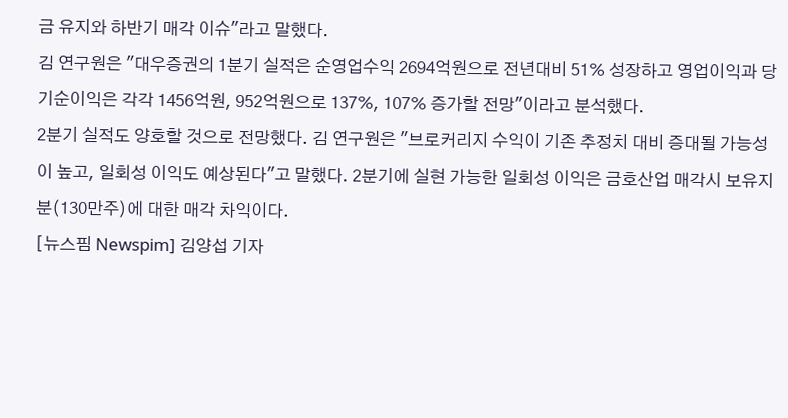금 유지와 하반기 매각 이슈"라고 말했다.
김 연구원은 "대우증권의 1분기 실적은 순영업수익 2694억원으로 전년대비 51% 성장하고 영업이익과 당기순이익은 각각 1456억원, 952억원으로 137%, 107% 증가할 전망"이라고 분석했다.
2분기 실적도 양호할 것으로 전망했다. 김 연구원은 "브로커리지 수익이 기존 추정치 대비 증대될 가능성이 높고, 일회성 이익도 예상된다"고 말했다. 2분기에 실현 가능한 일회성 이익은 금호산업 매각시 보유지분(130만주)에 대한 매각 차익이다.
[뉴스핌 Newspim] 김양섭 기자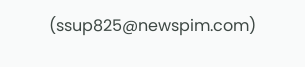(ssup825@newspim.com)